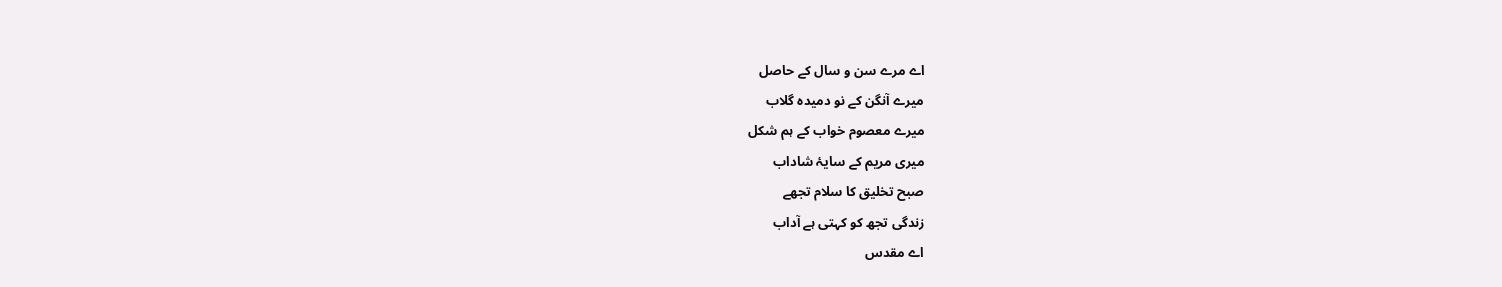اے مرے سن و سال کے حاصل
میرے آنگن کے نو دمیدہ گلاب
میرے معصوم خواب کے ہم شکل
میری مریم کے سایۂ شاداب
صبح تخلیق کا سلام تجھے
زندگی تجھ کو کہتی ہے آداب
اے مقدس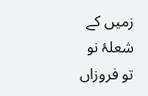زمیں کے شعلۂ نو
تو فروزاں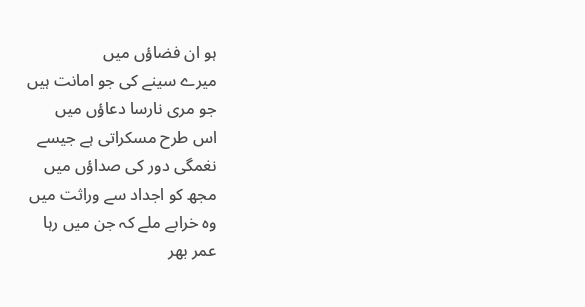ہو ان فضاؤں میں
میرے سینے کی جو امانت ہیں
جو مری نارسا دعاؤں میں
اس طرح مسکراتی ہے جیسے
نغمگی دور کی صداؤں میں
مجھ کو اجداد سے وراثت میں
وہ خرابے ملے کہ جن میں رہا
عمر بھر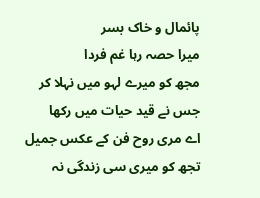پائمال و خاک بسر
میرا حصہ رہا غم فردا
مجھ کو میرے لہو میں نہلا کر
جس نے قید حیات میں رکھا
اے مری روح فن کے عکس جمیل
تجھ کو میری سی زندگی نہ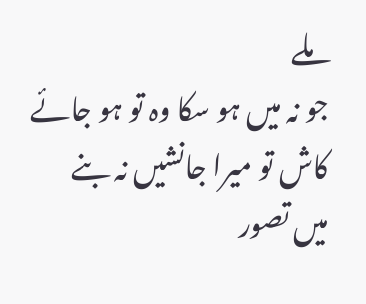ملے
جو نہ میں ہو سکا وہ تو ہو جائے
کاش تو میرا جانشیں نہ بنے
میں تصور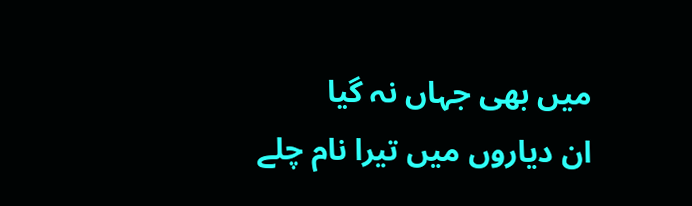میں بھی جہاں نہ گیا
ان دیاروں میں تیرا نام چلے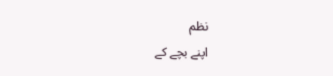نظم
اپنے بچے کے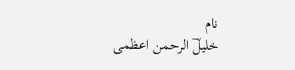نام
خلیلؔ الرحمن اعظمی